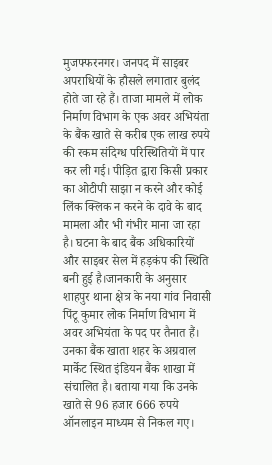मुजफ्फरनगर। जनपद में साइबर अपराधियों के हौसले लगातार बुलंद होते जा रहे हैं। ताजा मामले में लोक निर्माण विभाग के एक अवर अभियंता के बैंक खाते से करीब एक लाख रुपये की रकम संदिग्ध परिस्थितियों में पार कर ली गई। पीड़ित द्वारा किसी प्रकार का ओटीपी साझा न करने और कोई लिंक क्लिक न करने के दावे के बाद मामला और भी गंभीर माना जा रहा है। घटना के बाद बैंक अधिकारियों और साइबर सेल में हड़कंप की स्थिति बनी हुई है।जानकारी के अनुसार शाहपुर थाना क्षेत्र के नया गांव निवासी पिंटू कुमार लोक निर्माण विभाग में अवर अभियंता के पद पर तैनात हैं। उनका बैंक खाता शहर के अग्रवाल मार्केट स्थित इंडियन बैंक शाखा में संचालित है। बताया गया कि उनके खाते से 96 हजार 666 रुपये ऑनलाइन माध्यम से निकल गए।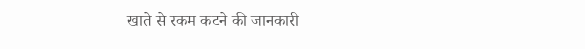खाते से रकम कटने की जानकारी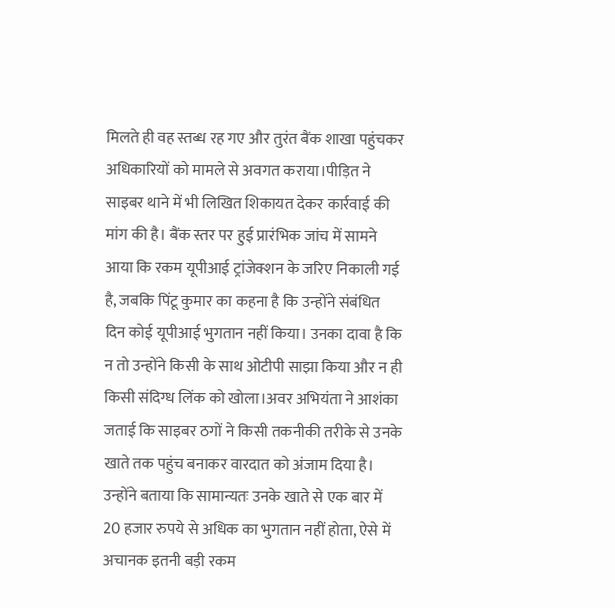मिलते ही वह स्तब्ध रह गए और तुरंत बैंक शाखा पहुंचकर अधिकारियों को मामले से अवगत कराया।पीड़ित ने साइबर थाने में भी लिखित शिकायत देकर कार्रवाई की मांग की है। बैंक स्तर पर हुई प्रारंभिक जांच में सामने आया कि रकम यूपीआई ट्रांजेक्शन के जरिए निकाली गई है, जबकि पिंटू कुमार का कहना है कि उन्होंने संबंधित दिन कोई यूपीआई भुगतान नहीं किया। उनका दावा है कि न तो उन्होंने किसी के साथ ओटीपी साझा किया और न ही किसी संदिग्ध लिंक को खोला।अवर अभियंता ने आशंका जताई कि साइबर ठगों ने किसी तकनीकी तरीके से उनके खाते तक पहुंच बनाकर वारदात को अंजाम दिया है। उन्होंने बताया कि सामान्यतः उनके खाते से एक बार में 20 हजार रुपये से अधिक का भुगतान नहीं होता, ऐसे में अचानक इतनी बड़ी रकम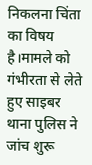निकलना चिंता का विषय है।मामले को गंभीरता से लेते हुए साइबर थाना पुलिस ने जांच शुरू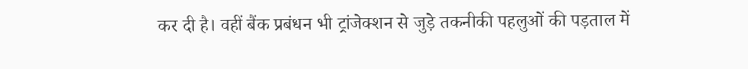कर दी है। वहीं बैंक प्रबंधन भी ट्रांजेक्शन से जुड़े तकनीकी पहलुओं की पड़ताल में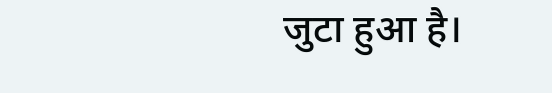जुटा हुआ है।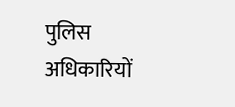पुलिस अधिकारियों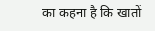का कहना है कि खातों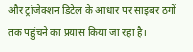और ट्रांजेक्शन डिटेल के आधार पर साइबर ठगों तक पहुंचने का प्रयास किया जा रहा है।